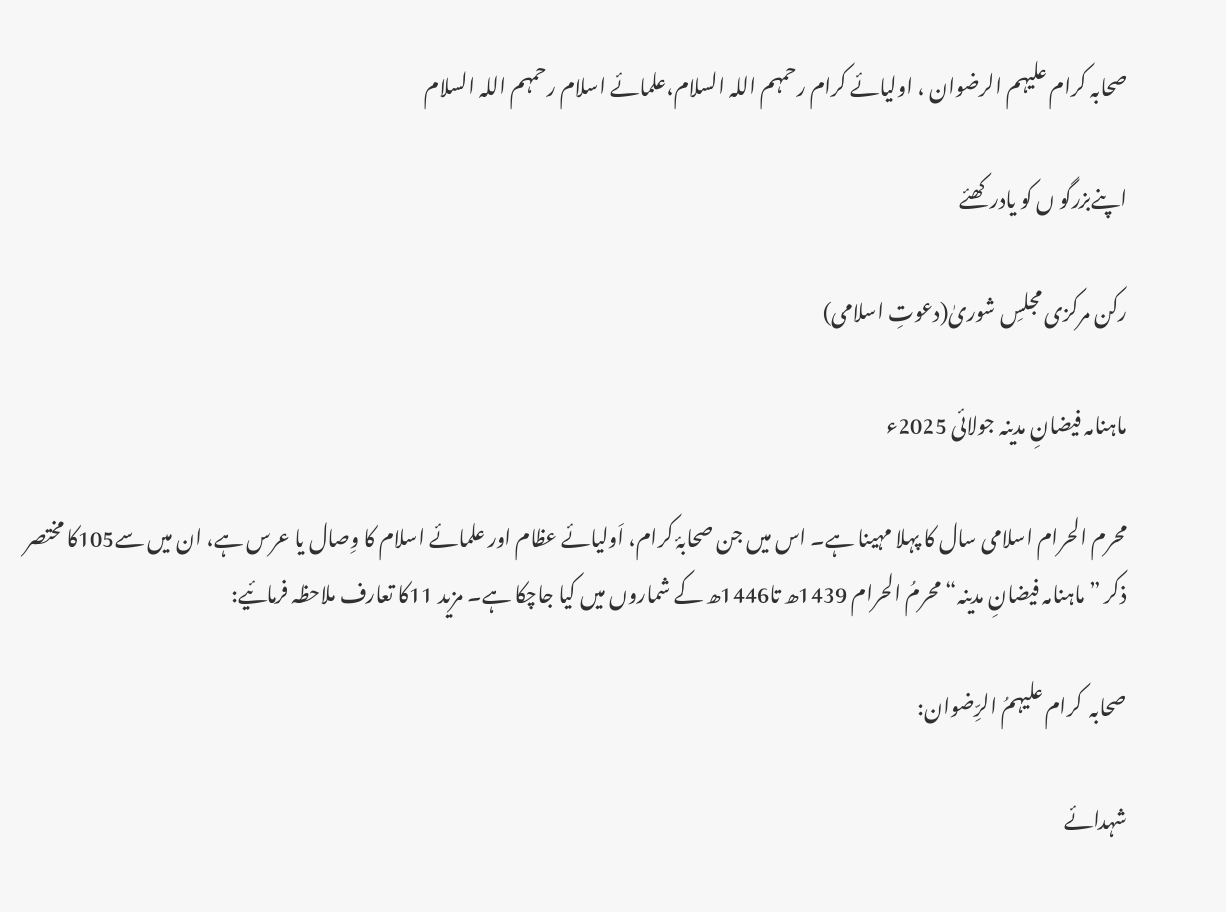صحابہ کرام علیہم الرضوان ، اولیائے کرام رحمہم اللہ السلام،علمائے اسلام رحمہم اللہ السلام

اپنےبزرگو ں کو یادرکھئے

رکن مرکزی مجلسِ شوریٰ(دعوتِ اسلامی)

ماہنامہ فیضانِ مدینہ جولائی 2025ء

محرم الحرام اسلامی سال کا پہلا مہینا ہے۔ اس میں جن صحابۂ کرام، اَولیائے عظام اور علمائے اسلام کا وِصال یا عرس ہے، ان میں سے105کا مختصر ذکر ”ماہنامہ فیضانِ مدینہ“ محرمُ الحرام 1439ھ تا1446ھ کے شماروں میں کیا جاچکا ہے۔ مزید 11کا تعارف ملاحظہ فرمائیے:

صحابہ  کرام علیہمُ الرِّضوان:

شہدائے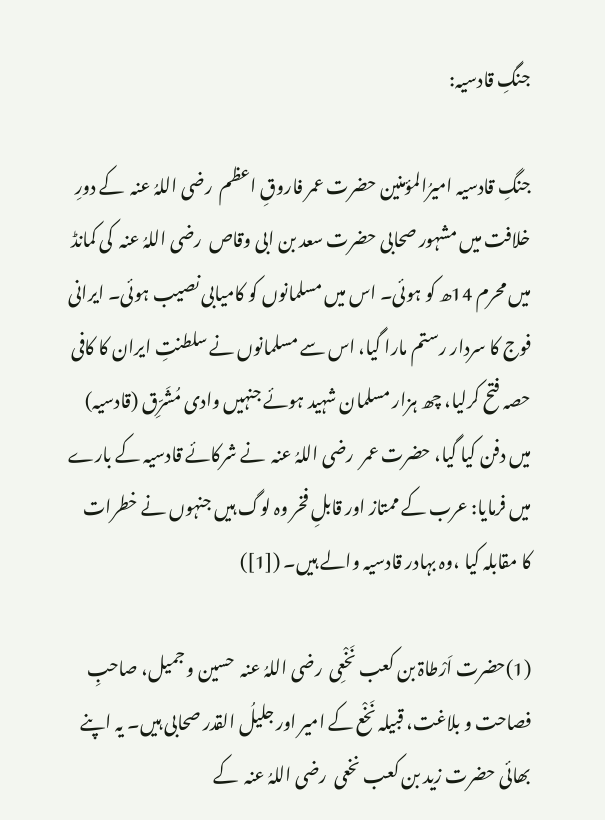جنگِ قادسیہ:

جنگِ قادسیہ امیرُالمؤمنین حضرت عمر فاروقِ اعظم  رضی اللہُ عنہ  کے دورِ خلافت میں مشہور صحابی حضرت سعد بن ابی وقاص  رضی اللہُ عنہ  کی کمانڈ میں محرم 14ھ کو ہوئی۔ اس میں مسلمانوں کو کامیابی نصیب ہوئی۔ ایرانی فوج کا سردار رستم مارا گیا، اس سے مسلمانوں نے سلطنتِ ایران کا کافی حصہ فتح کرلیا، چھ ہزار مسلمان شہید ہوئے جنہیں وادی مُشَرِّق (قادسیہ) میں دفن کیا گیا، حضرت عمر  رضی اللہُ عنہ  نے شرکائے قادسیہ کے بارے میں فرمایا: عرب کے ممتاز اور قابلِ فخر وہ لوگ ہیں جنہوں نے خطرات کا مقابلہ کیا ،وہ بہادر قادسیہ والے ہیں۔ ([1])

(1)حضرت اَرْطاۃ بن کعب نَخْعِی  رضی اللہُ عنہ  حسین و جمیل، صاحبِ فصاحت و بلاغت، قبیلہ نَخْع کے امیر اور جلیلُ القدر صحابی ہیں۔ یہ اپنے بھائی حضرت زید بن کعب نخعی  رضی اللہُ عنہ  کے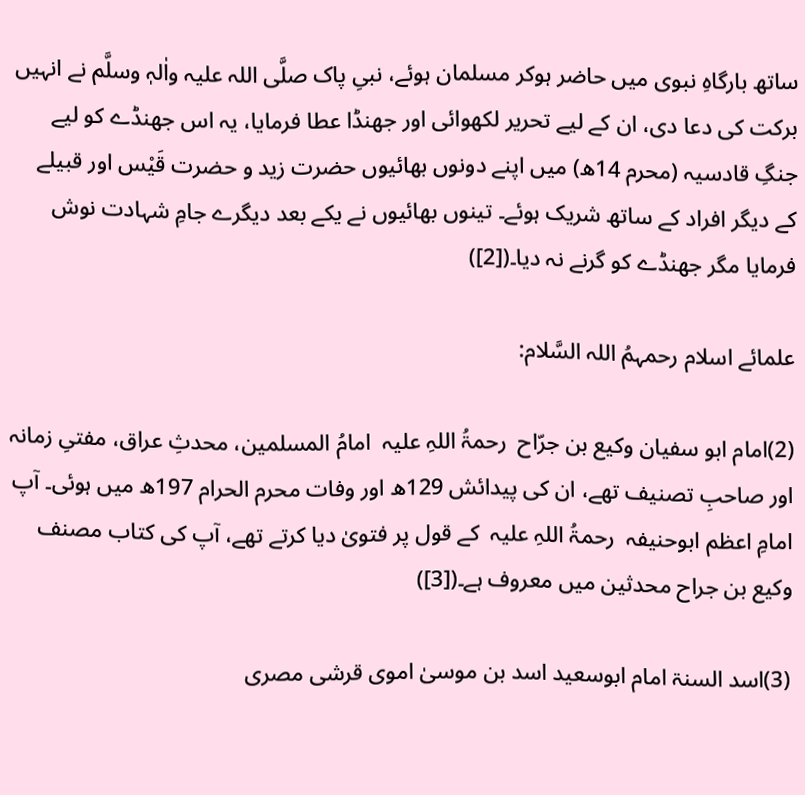ساتھ بارگاہِ نبوی میں حاضر ہوکر مسلمان ہوئے، نبیِ پاک صلَّی اللہ علیہ واٰلہٖ وسلَّم نے انہیں برکت کی دعا دی، ان کے لیے تحریر لکھوائی اور جھنڈا عطا فرمایا، یہ اس جھنڈے کو لیے جنگِ قادسیہ (محرم 14ھ) میں اپنے دونوں بھائیوں حضرت زید و حضرت قَیْس اور قبیلے کے دیگر افراد کے ساتھ شریک ہوئے۔ تینوں بھائیوں نے یکے بعد دیگرے جامِ شہادت نوش فرمایا مگر جھنڈے کو گرنے نہ دیا۔([2])

علمائے اسلام رحمہمُ اللہ السَّلام:

(2)امام ابو سفیان وکیع بن جرّاح  رحمۃُ اللہِ علیہ  امامُ المسلمین، محدثِ عراق، مفتیِ زمانہ اور صاحبِ تصنیف تھے، ان کی پیدائش 129ھ اور وفات محرم الحرام 197ھ میں ہوئی۔ آپ امامِ اعظم ابوحنیفہ  رحمۃُ اللہِ علیہ  کے قول پر فتویٰ دیا کرتے تھے، آپ کی کتاب مصنف وکیع بن جراح محدثین میں معروف ہے۔([3])

(3)اسد السنۃ امام ابوسعید اسد بن موسیٰ اموی قرشی مصری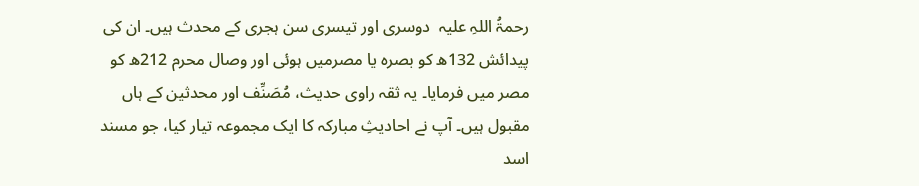رحمۃُ اللہِ علیہ  دوسری اور تیسری سن ہجری کے محدث ہیں۔ ان کی پیدائش 132ھ کو بصرہ یا مصرمیں ہوئی اور وصال محرم 212ھ کو مصر میں فرمایا۔ یہ ثقہ راوی حدیث، مُصَنِّف اور محدثین کے ہاں مقبول ہیں۔ آپ نے احادیثِ مبارکہ کا ایک مجموعہ تیار کیا، جو مسند اسد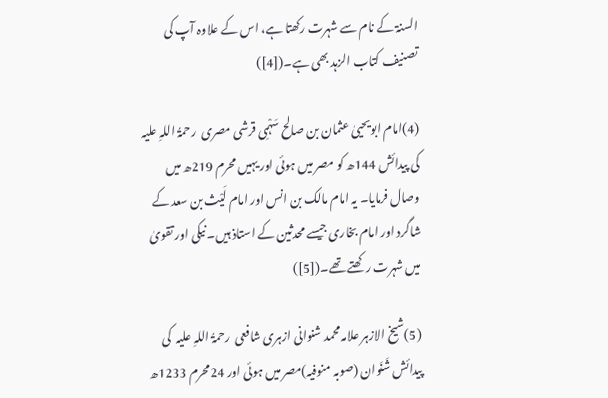السنۃ کے نام سے شہرت رکھتا ہے، اس کے علاوہ آپ کی تصنیف کتاب الزہد بھی ہے۔([4])

(4)امام ابویحییٰ عثمان بن صالح سَہْمِی قرشی مصری  رحمۃُ اللہِ علیہ  کی پیدائش 144ھ کو مصر میں ہوئی اور یہیں محرم 219ھ میں وصال فرمایا۔ یہ امام مالک بن انس اور امام لَیْث بن سعد کے شاگرد اور امام بخاری جیسے محدثین کے استاذ ہیں۔ نیکی اور تقویٰ میں شہرت رکھتے تھے۔([5])

(5)شیخ الازہر علامہ محمد شنوانی ازہری شافعی  رحمۃُ اللہِ علیہ  کی پیدائش شَنَوان (صوبہ منوفیہ)مصر میں ہوئی اور 24محرم 1233ھ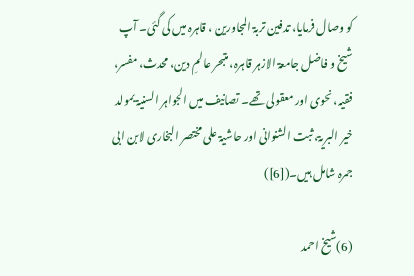کو وصال فرمایا، تدفین تربۃ المجاورین ، قاہرہ میں کی گئی۔ آپ شیخ و فاضل جامعۃ الازہر قاہرہ، متبحر عالمِ دین، محدث، مفسر، فقیہ، نحوی اور معقولی تھے۔ تصانیف میں الجواہر السنیۃ بمولد خیر البریۃ، ثبت الشنوانی اور حاشیۃ علی مختصر البخاری لابن ابی جمرہ شامل ہیں۔([6])

(6)شیخ احمد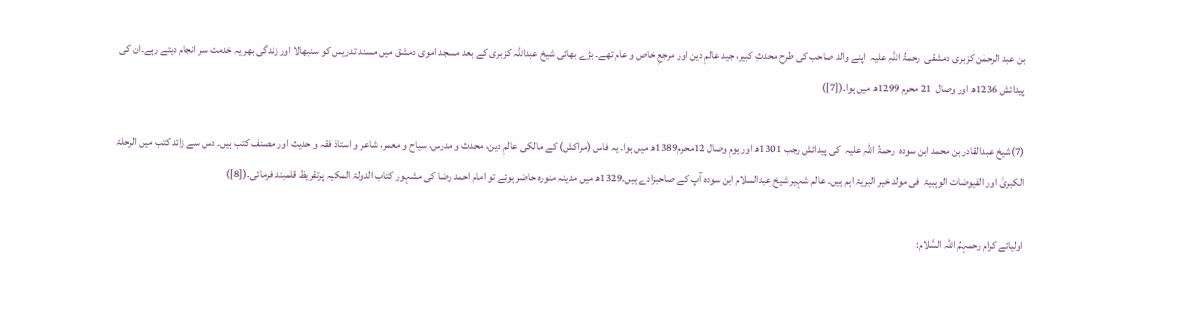بن عبد الرحمٰن کزبری دمشقی  رحمۃُ اللہِ علیہ  اپنے والد صاحب کی طرح محدثِ کبیر، جید عالمِ دین اور مرجعِ خاص و عام تھے۔ بڑے بھائی شیخ عبداللہ کزبری کے بعد مسجد اموی دمشق میں مسند تدریس کو سنبھالا اور زندگی بھر یہ خدمت سر انجام دیتے رہے۔ان کی پیدائش 1236ھ اور وصال  21 محرم 1299ھ میں ہوا۔([7])

(7)شیخ عبدالقادر بن محمد ابن سودہ  رحمۃُ اللہِ علیہ  کی پیدائش رجب 1301ھ اور یومِ وصال 12محرم1389ھ میں ہوا۔ یہ فاس (مراکش) کے مالکی عالمِ دین، محدث و مدرس، سیاح و معمر، شاعر و استاذ فقہ و حدیث اور مصنف کتب ہیں۔ دس سے زائد کتب میں الرحلۃ الکبریٰ اور الفیوضات الوہبیۃ  فی مولد خیر البریۃ اہم ہیں۔ عالم شہیر شیخ عبدالسلام ابن سودہ آپ کے صاحبزادے ہیں۔1329ھ میں مدینہ منورہ حاضر ہوئے تو امام احمد رضا کی مشہور کتاب الدولۃ المکیہ پرتقریظ قلمبند فرمائی۔([8])

اولیائے کرام رحمہمُ اللہ السَّلام: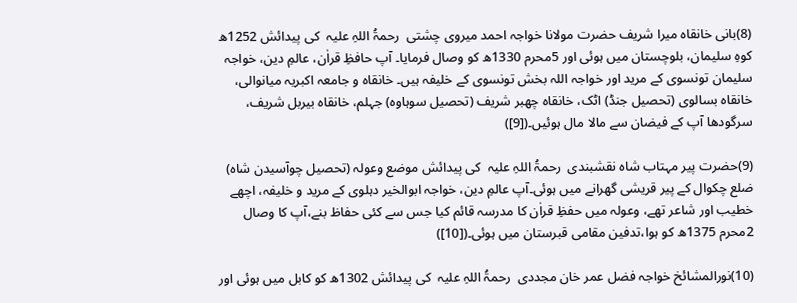(8)بانی خانقاہ میرا شریف حضرت مولانا خواجہ احمد میروی چشتی  رحمۃُ اللہِ علیہ  کی پیدائش 1252ھ کوہِ سلیمان، بلوچستان میں ہوئی اور 5محرم 1330ھ کو وصال فرمایا۔ آپ حافظِ قراٰن، عالمِ دین، خواجہ سلیمان تونسوی کے مرید اور خواجہ اللہ بخش تونسوی کے خلیفہ ہیں۔ خانقاہ و جامعہ اکبریہ میانوالی، خانقاہ بسالوی (تحصیل جنڈ) اٹک، خانقاہ چھبر شریف (تحصیل سوہاوہ) جہلم، خانقاہ بیربل شریف، سرگودھا آپ کے فیضان سے مالا مال ہوئیں۔([9])

(9)حضرت پیر مہتاب شاہ نقشبندی  رحمۃُ اللہِ علیہ  کی پیدائش موضع وعولہ (تحصیل چوآسیدن شاہ) ضلع چکوال کے پیر قریشی گھرانے میں ہوئی۔آپ عالمِ دین، خواجہ ابوالخیر دہلوی کے مرید و خلیفہ، اچھے خطیب اور شاعر تھے، وعولہ میں حفظِ قراٰن کا مدرسہ قائم کیا جس سے کئی حفاظ بنے،آپ کا وصال 2محرم 1375ھ کو ہوا،تدفین مقامی قبرستان میں ہوئی۔([10])

(10)نورالمشائخ خواجہ فضل عمر خان مجددی  رحمۃُ اللہِ علیہ  کی پیدائش 1302ھ کو کابل میں ہوئی اور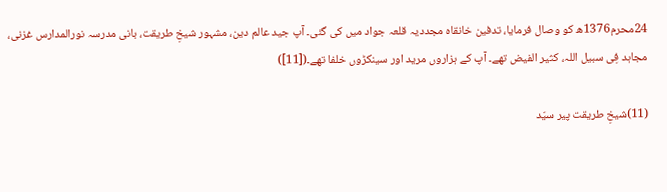24محرم1376ھ کو وصال فرمایا، تدفین خانقاہ مجددیہ قلعہ جواد میں کی گئی۔ آپ جید عالم دین، مشہور شیخِ طریقت، بانی مدرسہ نورالمدارس غزنی، مجاہد فِی سبیل اللہ، کثیر الفیض تھے۔ آپ کے ہزاروں مرید اور سینکڑوں خلفا تھے۔([11])

(11)شیخِ طریقت پیر سیّد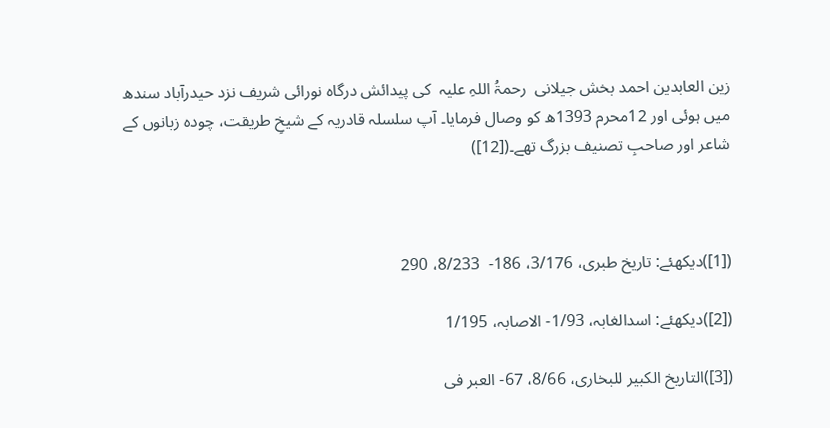زین العابدین احمد بخش جیلانی  رحمۃُ اللہِ علیہ  کی پیدائش درگاہ نورائی شریف نزد حیدرآباد سندھ میں ہوئی اور 12محرم 1393ھ کو وصال فرمایا۔ آپ سلسلہ قادریہ کے شیخِ طریقت، چودہ زبانوں کے شاعر اور صاحبِ تصنیف بزرگ تھے۔([12])



([1])دیکھئے: تاریخ طبری، 3/176، 186-  8/233، 290

([2])دیکھئے: اسدالغابہ، 1/93- الاصابہ، 1/195

([3])التاریخ الکبیر للبخاری، 8/66، 67- العبر فی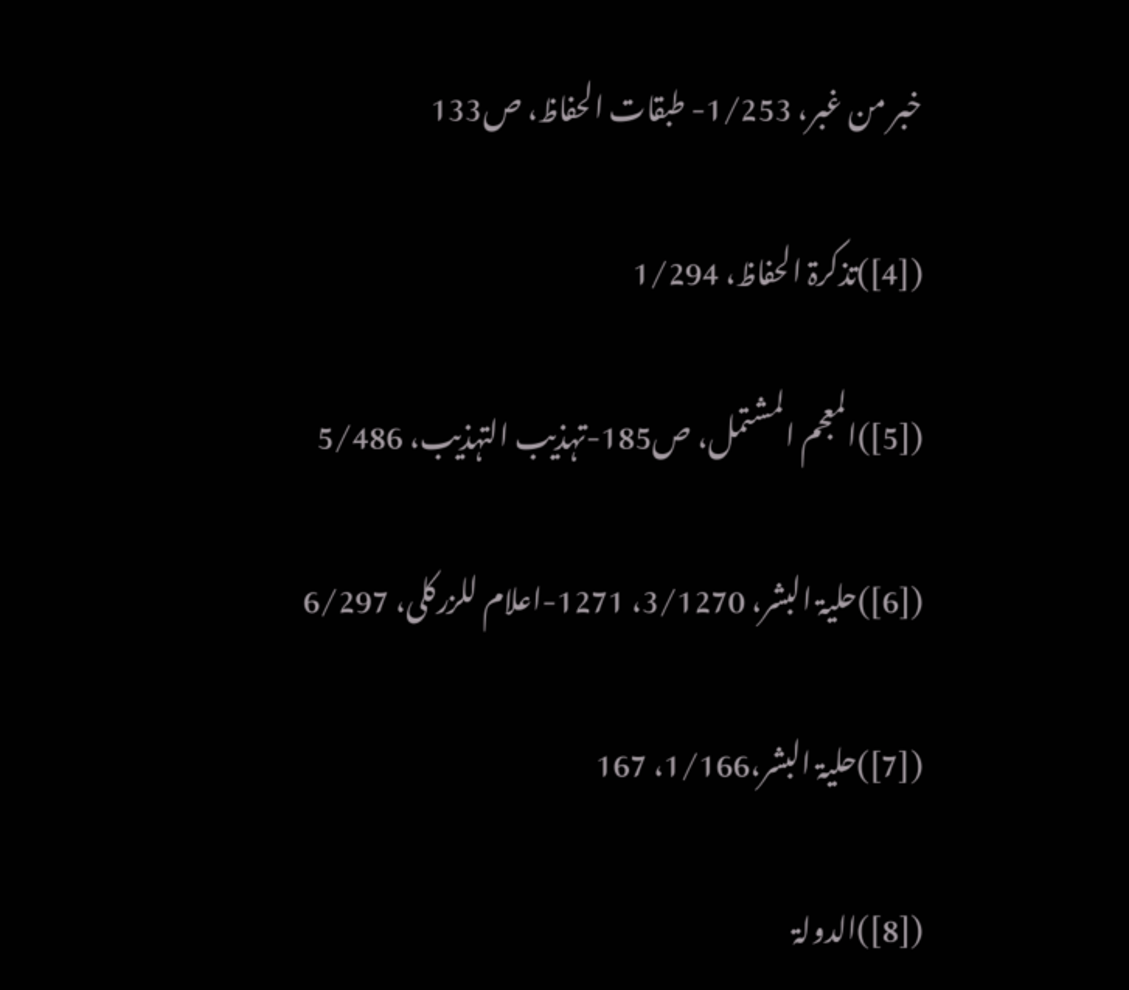خبر من غبر، 1/253- طبقات الحفاظ، ص133

([4])تذکرۃ الحفاظ، 1/294

([5])المعجم المشتمل، ص185-تہذیب التہذیب، 5/486

([6])حلیۃ البشر، 3/1270، 1271-اعلام للزرکلی، 6/297

([7])حلیۃ البشر،1/166، 167

([8])الدولۃ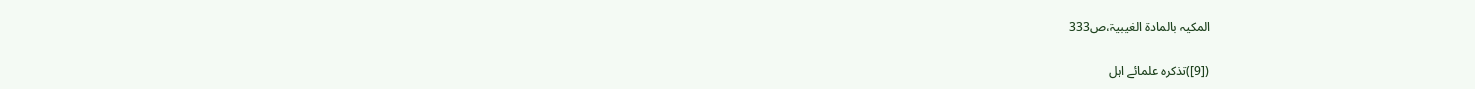المکیہ بالمادۃ الغیبیۃ،ص333

([9])تذکرہ علمائے اہل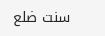سنت ضلع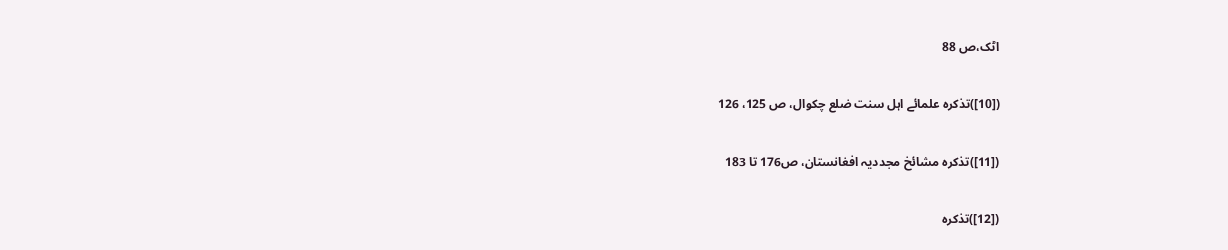اٹک،ص 88

([10])تذکرہ علمائے اہل سنت ضلع چکوال، ص 125، 126

([11])تذکرہ مشائخ مجددیہ افغانستان، ص176 تا 183

([12])تذکرہ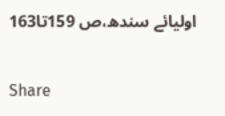اولیائے سندھ،ص 159تا163


Share